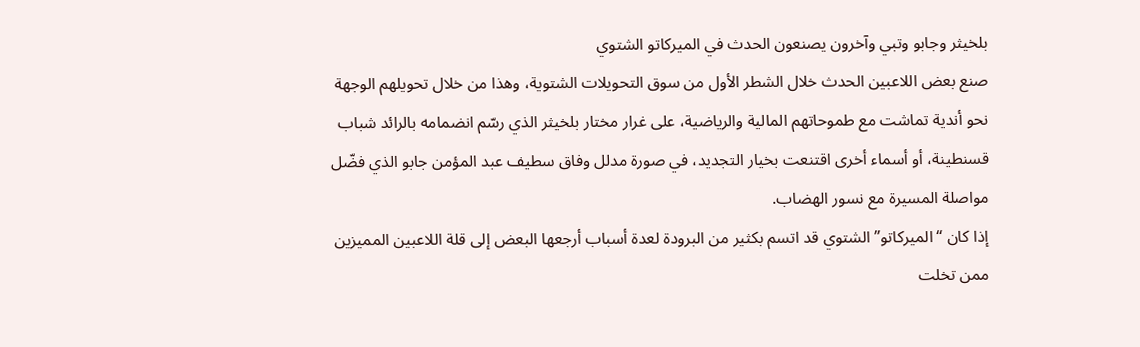بلخيثر وجابو وتبي وآخرون يصنعون الحدث في الميركاتو الشتوي
صنع بعض اللاعبين الحدث خلال الشطر الأول من سوق التحويلات الشتوية، وهذا من خلال تحويلهم الوجهة نحو أندية تماشت مع طموحاتهم المالية والرياضية، على غرار مختار بلخيثر الذي رسّم انضمامه بالرائد شباب قسنطينة، أو أسماء أخرى اقتنعت بخيار التجديد، في صورة مدلل وفاق سطيف عبد المؤمن جابو الذي فضّل مواصلة المسيرة مع نسور الهضاب.
إذا كان “الميركاتو” الشتوي قد اتسم بكثير من البرودة لعدة أسباب أرجعها البعض إلى قلة اللاعبين المميزين ممن تخلت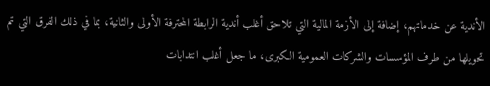الأندية عن خدماتهم، إضافة إلى الأزمة المالية التي تلاحق أغلب أندية الرابطة المحترفة الأولى والثانية، بما في ذلك الفرق التي تم تحويلها من طرف المؤسسات والشركات العمومية الكبرى، ما جعل أغلب انتدابات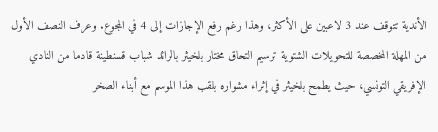الأندية تتوقف عند 3 لاعبين على الأكثر، وهذا رغم رفع الإجازات إلى 4 في المجوع. وعرف النصف الأول من المهلة المخصصة للتحويلات الشتوية ترسيم التحاق مختار بلخيثر بالرائد شباب قسنطينة قادما من النادي الإفريقي التونسي، حيث يطمح بلخيثر في إثراء مشواره بلقب هذا الموسم مع أبناء الصخر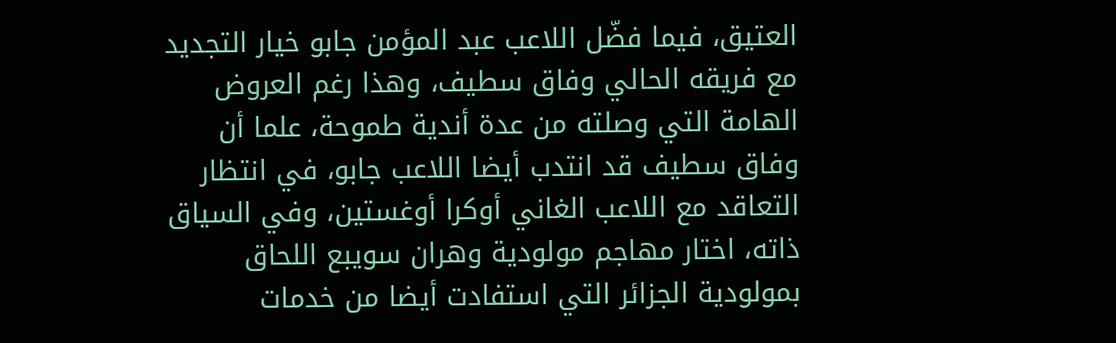العتيق، فيما فضّل اللاعب عبد المؤمن جابو خيار التجديد مع فريقه الحالي وفاق سطيف، وهذا رغم العروض الهامة التي وصلته من عدة أندية طموحة، علما أن وفاق سطيف قد انتدب أيضا اللاعب جابو، في انتظار التعاقد مع اللاعب الغاني أوكرا أوغستين، وفي السياق ذاته، اختار مهاجم مولودية وهران سويبع اللحاق بمولودية الجزائر التي استفادت أيضا من خدمات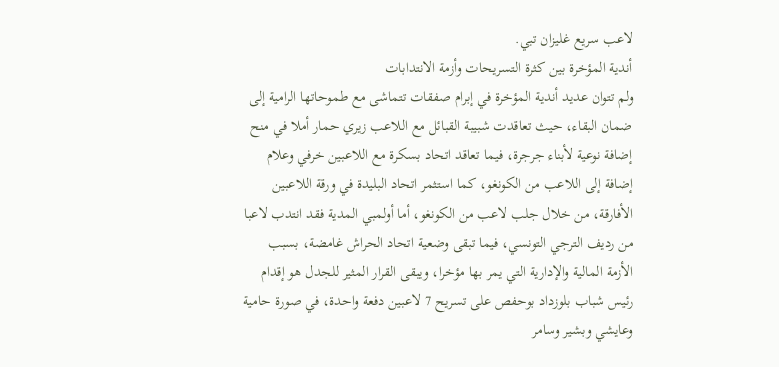لاعب سريع غليزان تبي.
أندية المؤخرة بين كثرة التسريحات وأزمة الانتدابات
ولم تتوان عديد أندية المؤخرة في إبرام صفقات تتماشى مع طموحاتها الرامية إلى ضمان البقاء، حيث تعاقدت شبيبة القبائل مع اللاعب زيري حمار أملا في منح إضافة نوعية لأبناء جرجرة، فيما تعاقد اتحاد بسكرة مع اللاعبين خرفي وعلام إضافة إلى اللاعب من الكونغو، كما استثمر اتحاد البليدة في ورقة اللاعبين الأفارقة، من خلال جلب لاعب من الكونغو، أما أولمبي المدية فقد انتدب لاعبا من رديف الترجي التونسي، فيما تبقى وضعية اتحاد الحراش غامضة، بسبب الأزمة المالية والإدارية التي يمر بها مؤخرا، ويبقى القرار المثير للجدل هو إقدام رئيس شباب بلوزداد بوحفص على تسريح 7 لاعبين دفعة واحدة، في صورة حامية وعايشي وبشير وسامر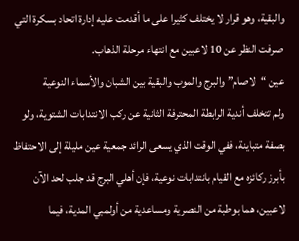والبقية، وهو قرار لا يختلف كثيرا على ما أقدمت عليه إدارة اتحاد بسكرة التي صرفت النظر عن 10 لاعبين مع انتهاء مرحلة الذهاب.
عين “لاصام” والبرج والموب والبقية بين الشبان والأسماء النوعية
ولم تتخلف أندية الرابطة المحترفة الثانية عن ركب الانتدابات الشتوية، ولو بصفة متباينة، ففي الوقت الذي يسعى الرائد جمعية عين مليلة إلى الاحتفاظ بأبرز ركائزه مع القيام بانتدابات نوعية، فإن أهلي البرج قد جلب لحد الآن لاعبين، هما بوطبة من النصرية ومساعدية من أولمبي المدية، فيما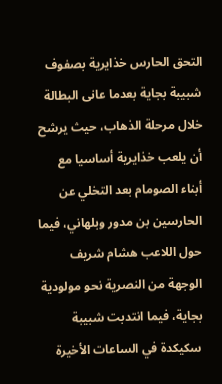التحق الحارس خذايرية بصفوف شبيبة بجاية بعدما عانى البطالة خلال مرحلة الذهاب، حيث يرشح أن يلعب خذايرية أساسيا مع أبناء الصومام بعد التخلي عن الحارسين بن مدور وبلهاني، فيما حول اللاعب هشام شريف الوجهة من النصرية نحو مولودية بجاية، فيما انتدبت شبيبة سكيكدة في الساعات الأخيرة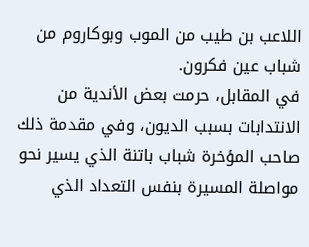اللاعب بن طيب من الموب وبوكاروم من شباب عين فكرون.
في المقابل، حرمت بعض الأندية من الانتدابات بسبب الديون، وفي مقدمة ذلك صاحب المؤخرة شباب باتنة الذي يسير نحو مواصلة المسيرة بنفس التعداد الذي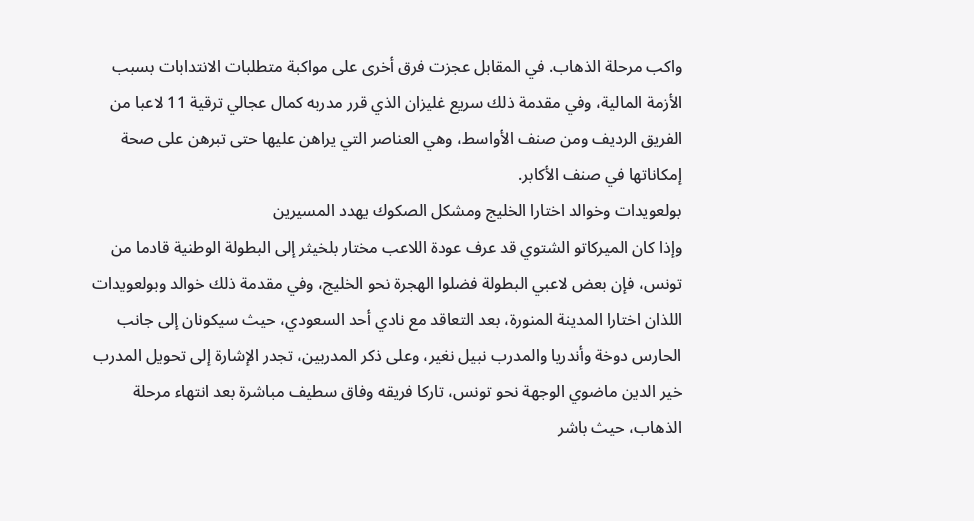واكب مرحلة الذهاب. في المقابل عجزت فرق أخرى على مواكبة متطلبات الانتدابات بسبب الأزمة المالية، وفي مقدمة ذلك سريع غليزان الذي قرر مدربه كمال عجالي ترقية 11 لاعبا من الفريق الرديف ومن صنف الأواسط، وهي العناصر التي يراهن عليها حتى تبرهن على صحة إمكاناتها في صنف الأكابر.
بولعويدات وخوالد اختارا الخليج ومشكل الصكوك يهدد المسيرين
وإذا كان الميركاتو الشتوي قد عرف عودة اللاعب مختار بلخيثر إلى البطولة الوطنية قادما من تونس، فإن بعض لاعبي البطولة فضلوا الهجرة نحو الخليج، وفي مقدمة ذلك خوالد وبولعويدات اللذان اختارا المدينة المنورة، بعد التعاقد مع نادي أحد السعودي، حيث سيكونان إلى جانب الحارس دوخة وأندريا والمدرب نبيل نغير، وعلى ذكر المدربين، تجدر الإشارة إلى تحويل المدرب خير الدين ماضوي الوجهة نحو تونس، تاركا فريقه وفاق سطيف مباشرة بعد انتهاء مرحلة الذهاب، حيث باشر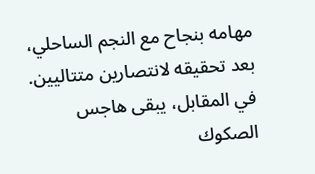مهامه بنجاح مع النجم الساحلي، بعد تحقيقه لانتصارين متتاليين. في المقابل، يبقى هاجس الصكوك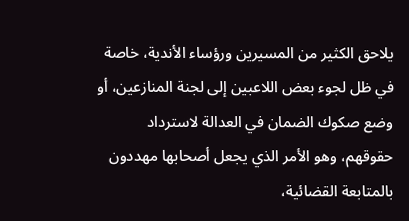يلاحق الكثير من المسيرين ورؤساء الأندية، خاصة في ظل لجوء بعض اللاعبين إلى لجنة المنازعين، أو وضع صكوك الضمان في العدالة لاسترداد حقوقهم، وهو الأمر الذي يجعل أصحابها مهددون بالمتابعة القضائية،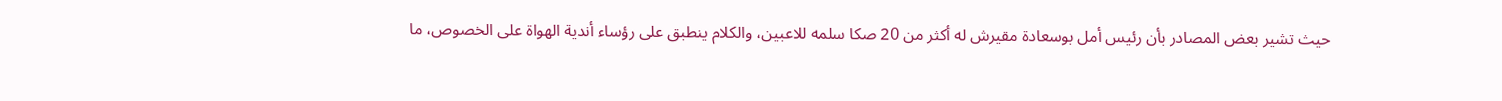حيث تشير بعض المصادر بأن رئيس أمل بوسعادة مقيرش له أكثر من 20 صكا سلمه للاعبين، والكلام ينطبق على رؤساء أندية الهواة على الخصوص، ما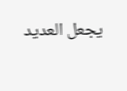يجعل العديد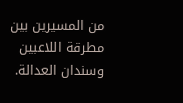من المسيرين بين مطرقة اللاعبين وسندان العدالة.